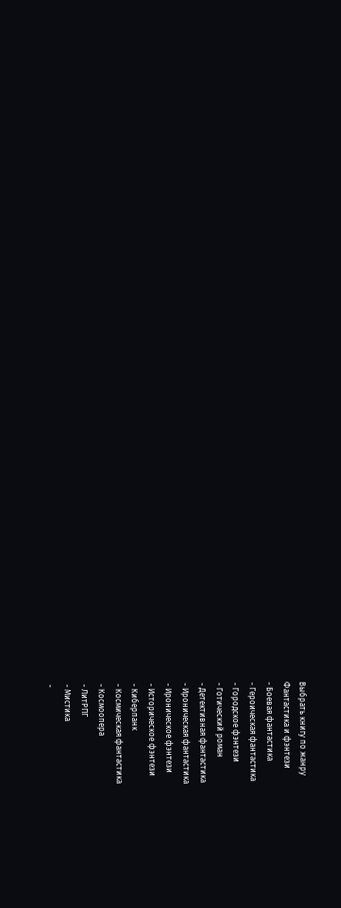Выбрать книгу по жанру
Фантастика и фэнтези
- Боевая фантастика
- Героическая фантастика
- Городское фэнтези
- Готический роман
- Детективная фантастика
- Ироническая фантастика
- Ироническое фэнтези
- Историческое фэнтези
- Киберпанк
- Космическая фантастика
- Космоопера
- ЛитРПГ
- Мистика
-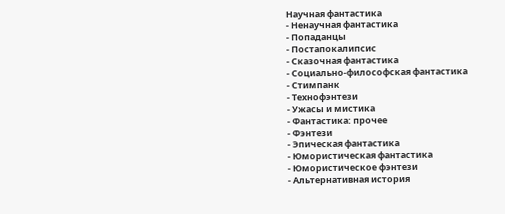Научная фантастика
- Ненаучная фантастика
- Попаданцы
- Постапокалипсис
- Сказочная фантастика
- Социально-философская фантастика
- Стимпанк
- Технофэнтези
- Ужасы и мистика
- Фантастика: прочее
- Фэнтези
- Эпическая фантастика
- Юмористическая фантастика
- Юмористическое фэнтези
- Альтернативная история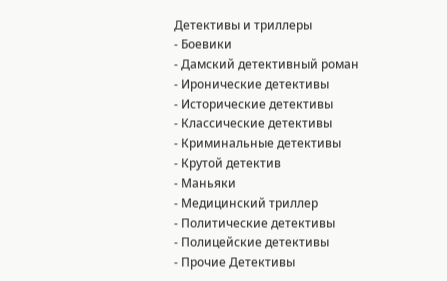Детективы и триллеры
- Боевики
- Дамский детективный роман
- Иронические детективы
- Исторические детективы
- Классические детективы
- Криминальные детективы
- Крутой детектив
- Маньяки
- Медицинский триллер
- Политические детективы
- Полицейские детективы
- Прочие Детективы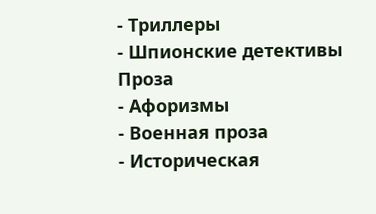- Триллеры
- Шпионские детективы
Проза
- Афоризмы
- Военная проза
- Историческая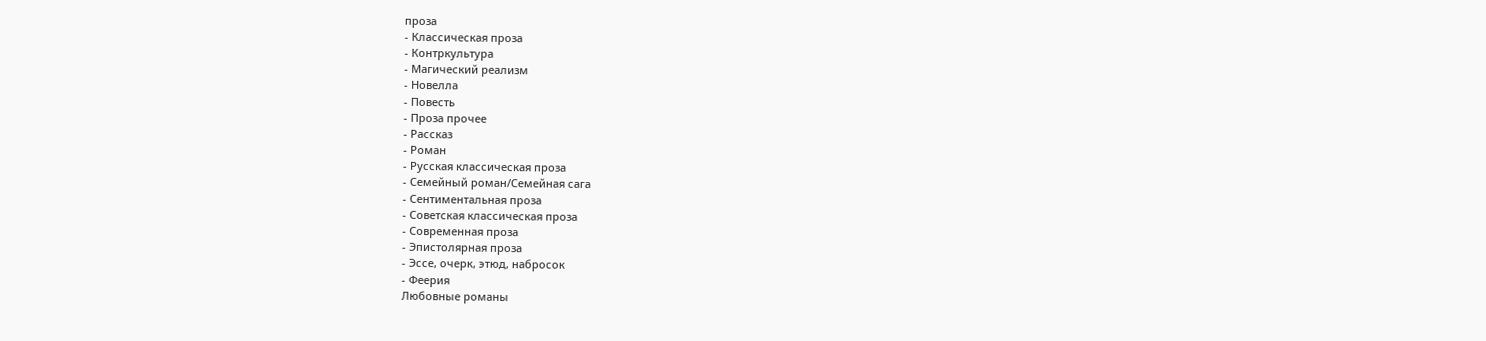проза
- Классическая проза
- Контркультура
- Магический реализм
- Новелла
- Повесть
- Проза прочее
- Рассказ
- Роман
- Русская классическая проза
- Семейный роман/Семейная сага
- Сентиментальная проза
- Советская классическая проза
- Современная проза
- Эпистолярная проза
- Эссе, очерк, этюд, набросок
- Феерия
Любовные романы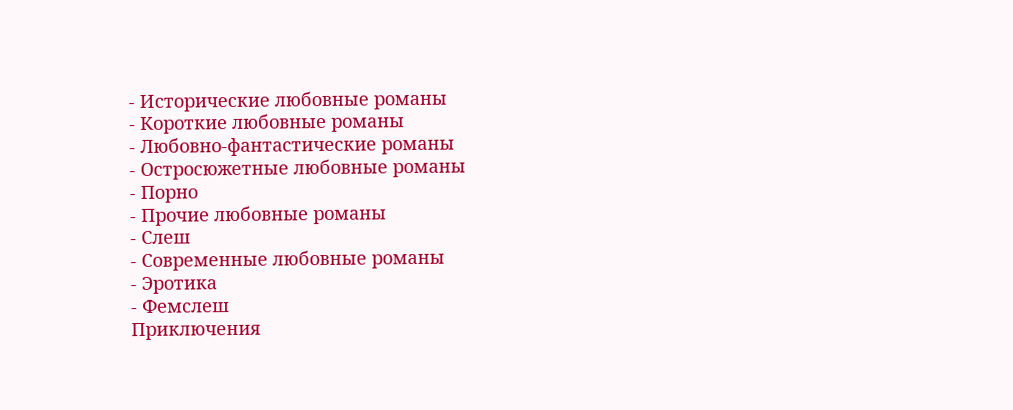- Исторические любовные романы
- Короткие любовные романы
- Любовно-фантастические романы
- Остросюжетные любовные романы
- Порно
- Прочие любовные романы
- Слеш
- Современные любовные романы
- Эротика
- Фемслеш
Приключения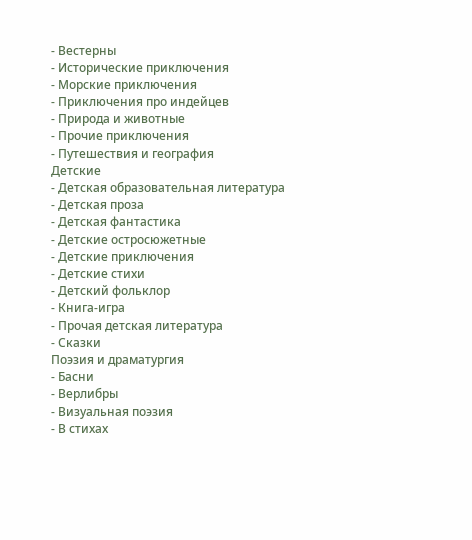- Вестерны
- Исторические приключения
- Морские приключения
- Приключения про индейцев
- Природа и животные
- Прочие приключения
- Путешествия и география
Детские
- Детская образовательная литература
- Детская проза
- Детская фантастика
- Детские остросюжетные
- Детские приключения
- Детские стихи
- Детский фольклор
- Книга-игра
- Прочая детская литература
- Сказки
Поэзия и драматургия
- Басни
- Верлибры
- Визуальная поэзия
- В стихах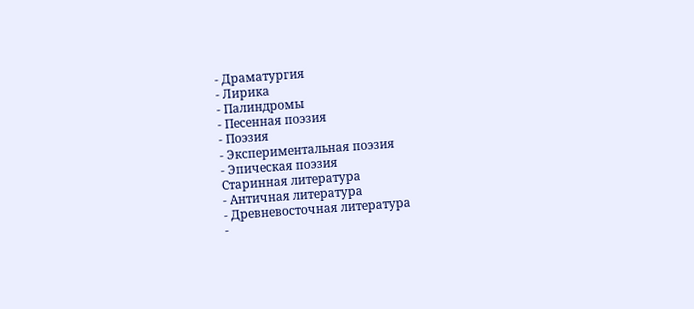- Драматургия
- Лирика
- Палиндромы
- Песенная поэзия
- Поэзия
- Экспериментальная поэзия
- Эпическая поэзия
Старинная литература
- Античная литература
- Древневосточная литература
-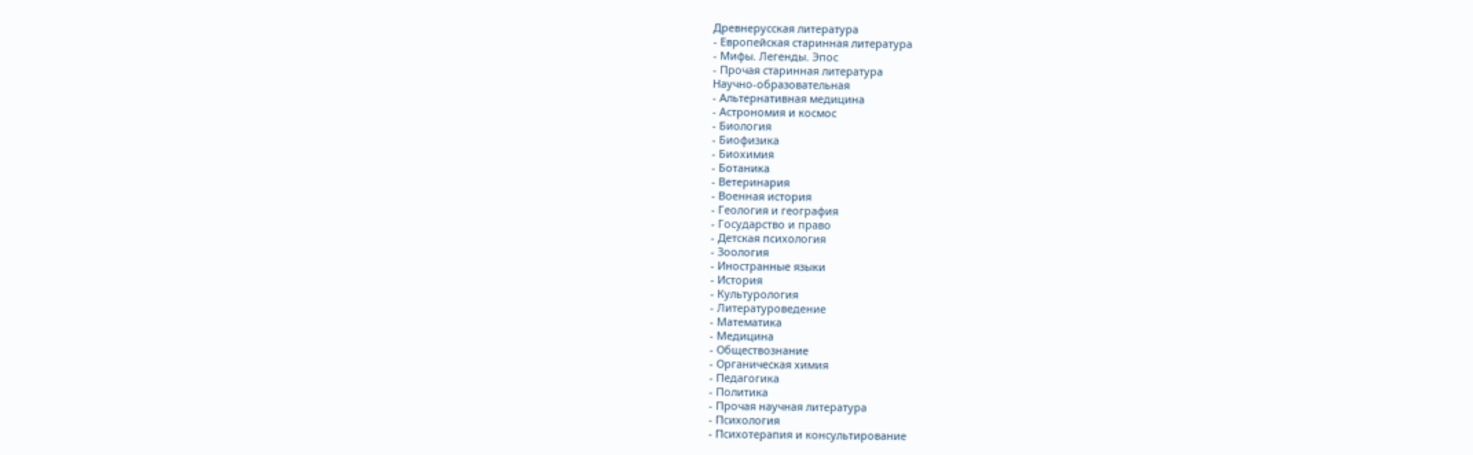Древнерусская литература
- Европейская старинная литература
- Мифы. Легенды. Эпос
- Прочая старинная литература
Научно-образовательная
- Альтернативная медицина
- Астрономия и космос
- Биология
- Биофизика
- Биохимия
- Ботаника
- Ветеринария
- Военная история
- Геология и география
- Государство и право
- Детская психология
- Зоология
- Иностранные языки
- История
- Культурология
- Литературоведение
- Математика
- Медицина
- Обществознание
- Органическая химия
- Педагогика
- Политика
- Прочая научная литература
- Психология
- Психотерапия и консультирование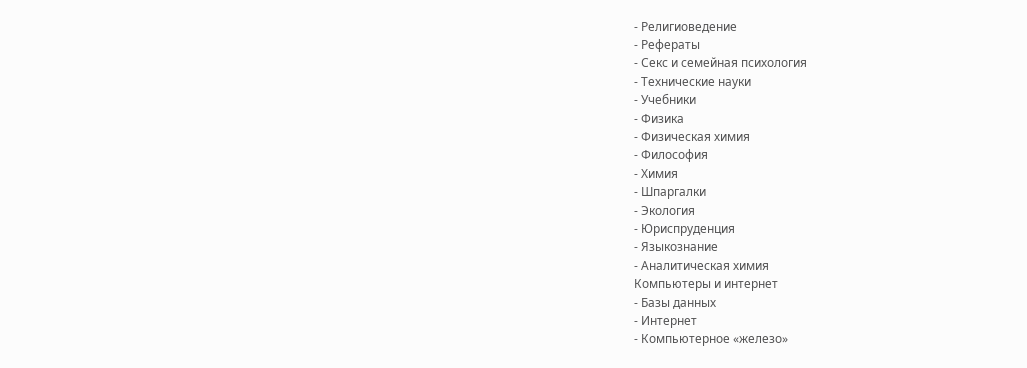- Религиоведение
- Рефераты
- Секс и семейная психология
- Технические науки
- Учебники
- Физика
- Физическая химия
- Философия
- Химия
- Шпаргалки
- Экология
- Юриспруденция
- Языкознание
- Аналитическая химия
Компьютеры и интернет
- Базы данных
- Интернет
- Компьютерное «железо»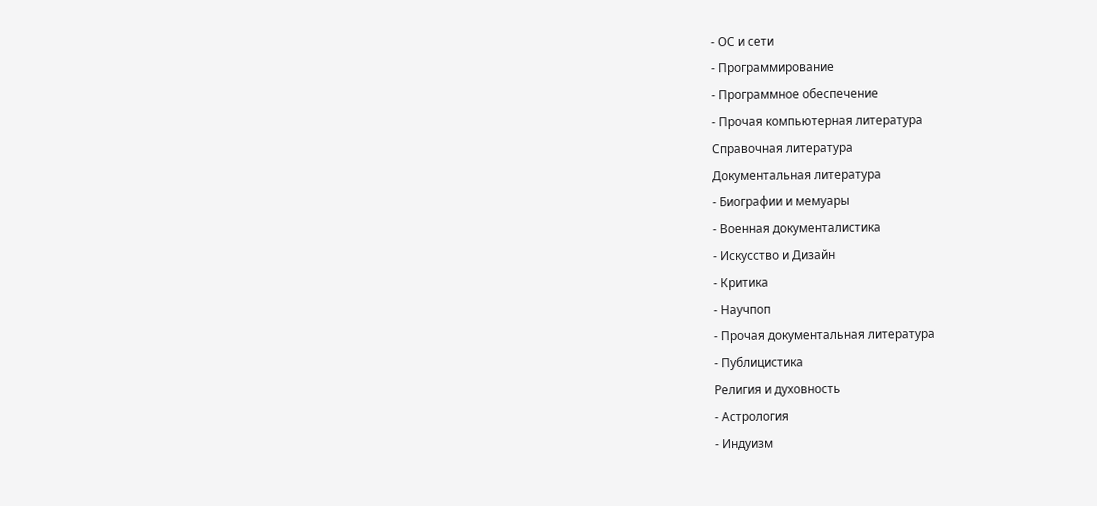- ОС и сети
- Программирование
- Программное обеспечение
- Прочая компьютерная литература
Справочная литература
Документальная литература
- Биографии и мемуары
- Военная документалистика
- Искусство и Дизайн
- Критика
- Научпоп
- Прочая документальная литература
- Публицистика
Религия и духовность
- Астрология
- Индуизм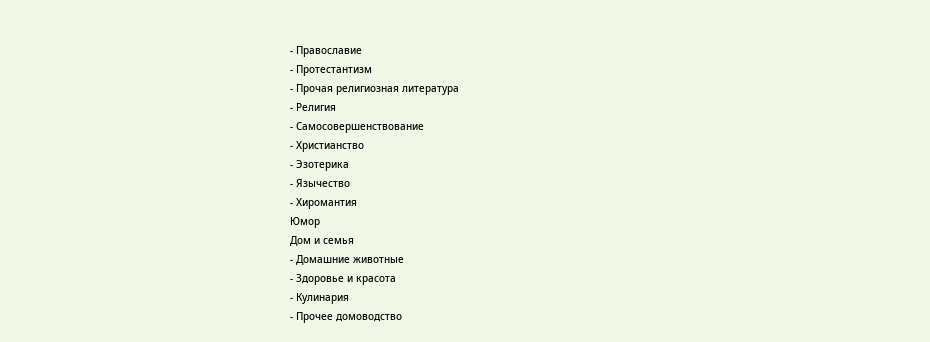- Православие
- Протестантизм
- Прочая религиозная литература
- Религия
- Самосовершенствование
- Христианство
- Эзотерика
- Язычество
- Хиромантия
Юмор
Дом и семья
- Домашние животные
- Здоровье и красота
- Кулинария
- Прочее домоводство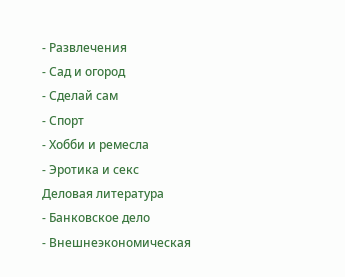- Развлечения
- Сад и огород
- Сделай сам
- Спорт
- Хобби и ремесла
- Эротика и секс
Деловая литература
- Банковское дело
- Внешнеэкономическая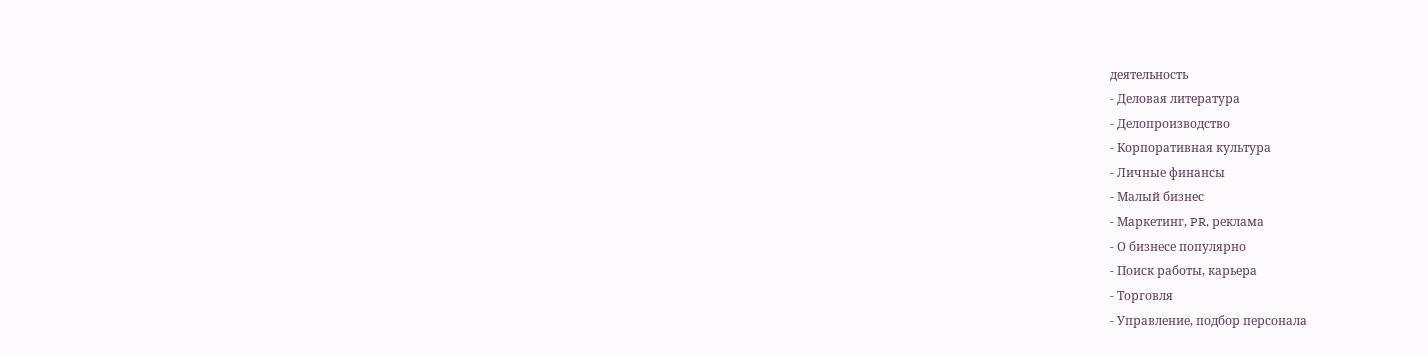деятельность
- Деловая литература
- Делопроизводство
- Корпоративная культура
- Личные финансы
- Малый бизнес
- Маркетинг, PR, реклама
- О бизнесе популярно
- Поиск работы, карьера
- Торговля
- Управление, подбор персонала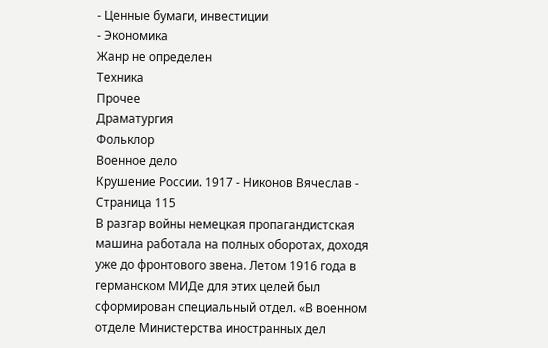- Ценные бумаги, инвестиции
- Экономика
Жанр не определен
Техника
Прочее
Драматургия
Фольклор
Военное дело
Крушение России. 1917 - Никонов Вячеслав - Страница 115
В разгар войны немецкая пропагандистская машина работала на полных оборотах, доходя уже до фронтового звена. Летом 1916 года в германском МИДе для этих целей был сформирован специальный отдел. «В военном отделе Министерства иностранных дел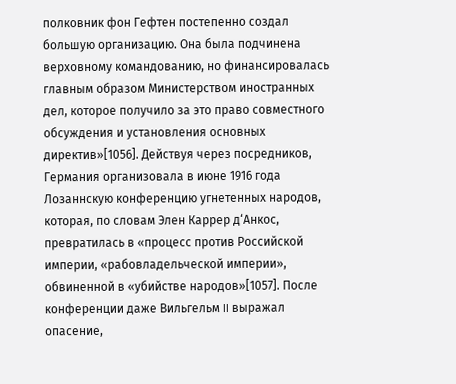полковник фон Гефтен постепенно создал большую организацию. Она была подчинена верховному командованию, но финансировалась главным образом Министерством иностранных дел, которое получило за это право совместного обсуждения и установления основных директив»[1056]. Действуя через посредников, Германия организовала в июне 1916 года Лозаннскую конференцию угнетенных народов, которая, по словам Элен Каррер д‘Анкос, превратилась в «процесс против Российской империи, «рабовладельческой империи», обвиненной в «убийстве народов»[1057]. После конференции даже Вильгельм II выражал опасение,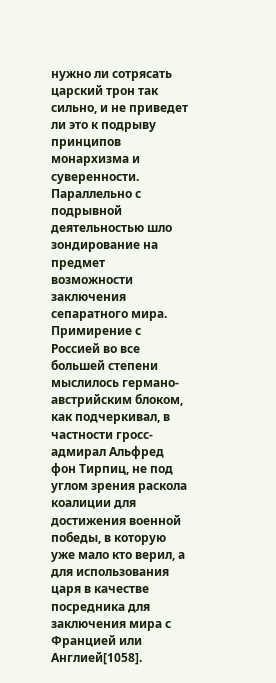нужно ли сотрясать царский трон так сильно, и не приведет ли это к подрыву принципов монархизма и суверенности.
Параллельно с подрывной деятельностью шло зондирование на предмет возможности заключения сепаратного мира. Примирение с Россией во все большей степени мыслилось германо-австрийским блоком, как подчеркивал, в частности гросс-адмирал Альфред фон Тирпиц, не под углом зрения раскола коалиции для достижения военной победы, в которую уже мало кто верил, а для использования царя в качестве посредника для заключения мира с Францией или Англией[1058].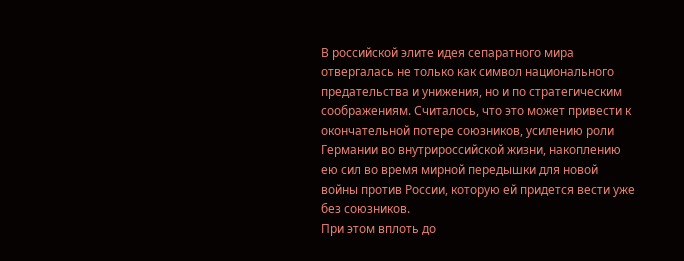В российской элите идея сепаратного мира отвергалась не только как символ национального предательства и унижения, но и по стратегическим соображениям. Считалось, что это может привести к окончательной потере союзников, усилению роли Германии во внутрироссийской жизни, накоплению ею сил во время мирной передышки для новой войны против России, которую ей придется вести уже без союзников.
При этом вплоть до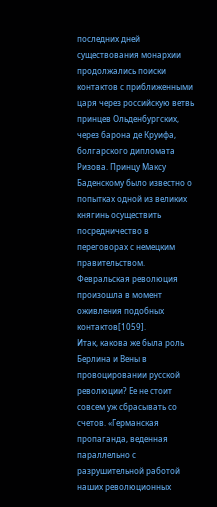последних дней существования монархии продолжались поиски контактов с приближенными царя через российскую ветвь принцев Ольденбургских, через барона де Круифа, болгарского дипломата Ризова. Принцу Максу Баденскому было известно о попытках одной из великих княгинь осуществить посредничество в переговорах с немецким правительством. Февральская революция произошла в момент оживления подобных контактов[1059].
Итак, какова же была роль Берлина и Вены в провоцировании русской революции? Ее не стоит совсем уж сбрасывать со счетов. «Германская пропаганда, веденная параллельно с разрушительной работой наших революционных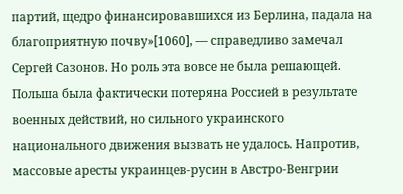партий, щедро финансировавшихся из Берлина, падала на благоприятную почву»[1060], — справедливо замечал Сергей Сазонов. Но роль эта вовсе не была решающей.
Польша была фактически потеряна Россией в результате военных действий, но сильного украинского национального движения вызвать не удалось. Напротив, массовые аресты украинцев-русин в Австро-Венгрии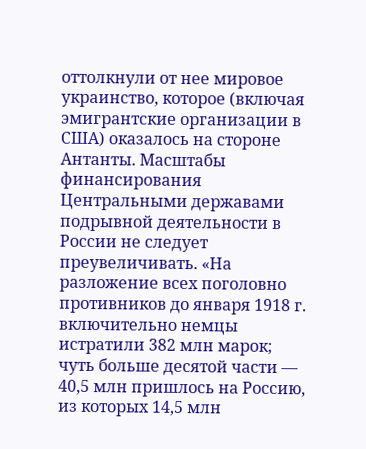оттолкнули от нее мировое украинство, которое (включая эмигрантские организации в США) оказалось на стороне Антанты. Масштабы финансирования Центральными державами подрывной деятельности в России не следует преувеличивать. «На разложение всех поголовно противников до января 1918 г. включительно немцы истратили 382 млн марок; чуть больше десятой части — 40,5 млн пришлось на Россию, из которых 14,5 млн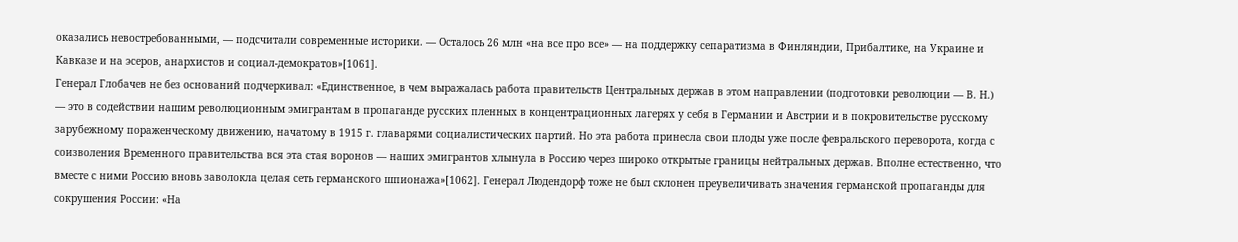оказались невостребованными, — подсчитали современные историки. — Осталось 26 млн «на все про все» — на поддержку сепаратизма в Финляндии, Прибалтике, на Украине и Кавказе и на эсеров, анархистов и социал-демократов»[1061].
Генерал Глобачев не без оснований подчеркивал: «Единственное, в чем выражалась работа правительств Центральных держав в этом направлении (подготовки революции — В. Н.) — это в содействии нашим революционным эмигрантам в пропаганде русских пленных в концентрационных лагерях у себя в Германии и Австрии и в покровительстве русскому зарубежному пораженческому движению, начатому в 1915 г. главарями социалистических партий. Но эта работа принесла свои плоды уже после февральского переворота, когда с соизволения Временного правительства вся эта стая воронов — наших эмигрантов хлынула в Россию через широко открытые границы нейтральных держав. Вполне естественно, что вместе с ними Россию вновь заволокла целая сеть германского шпионажа»[1062]. Генерал Людендорф тоже не был склонен преувеличивать значения германской пропаганды для сокрушения России: «На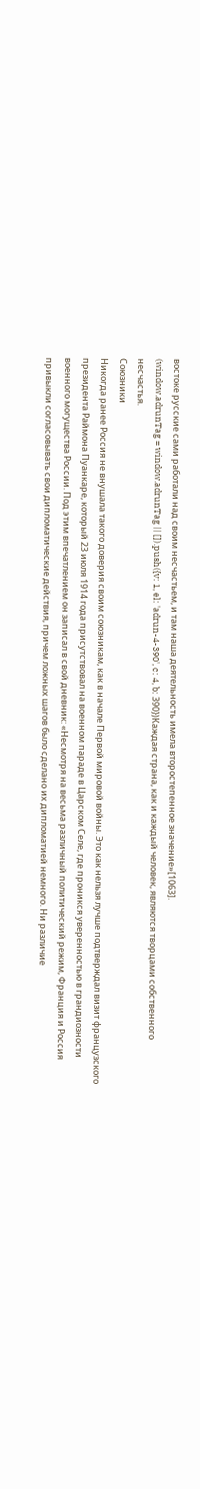востоке русские сами работали над своим несчастьем, и там наша деятельность имела второстепенное значение»[1063].
(window.adrunTag = window.adrunTag || []).push({v: 1, el: 'adrun-4-390', c: 4, b: 390})Каждая страна, как и каждый человек, являются творцами собственного несчастья.
Союзники
Никогда ранее Россия не внушала такого доверия своим союзникам, как в начале Первой мировой войны. Это как нельзя лучше подтверждал визит французского президента Раймона Пуанкаре, который 23 июля 1914 года присутствовал на военном параде в Царском Селе, где проникся уверенностью в грандиозности военного могущества России. Под этим впечатлением он записал в свой дневник: «Несмотря на весьма различный политический режим, Франция и Россия привыкли согласовывать свои дипломатические действия, причем ложных шагов было сделано их дипломатией немного. Ни различие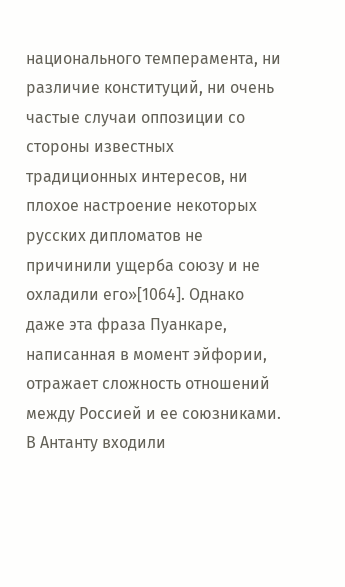национального темперамента, ни различие конституций, ни очень частые случаи оппозиции со стороны известных традиционных интересов, ни плохое настроение некоторых русских дипломатов не причинили ущерба союзу и не охладили его»[1064]. Однако даже эта фраза Пуанкаре, написанная в момент эйфории, отражает сложность отношений между Россией и ее союзниками. В Антанту входили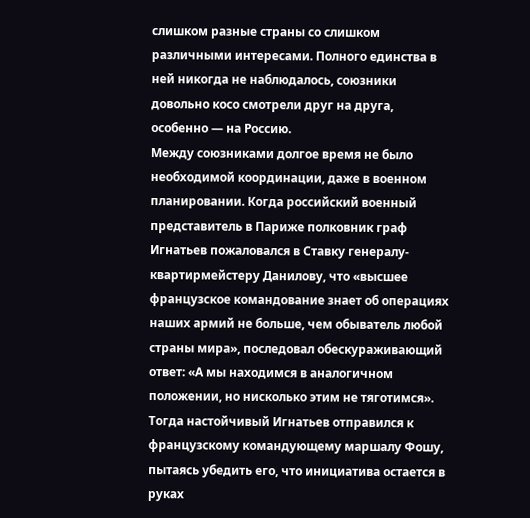слишком разные страны со слишком различными интересами. Полного единства в ней никогда не наблюдалось, союзники довольно косо смотрели друг на друга, особенно — на Россию.
Между союзниками долгое время не было необходимой координации, даже в военном планировании. Когда российский военный представитель в Париже полковник граф Игнатьев пожаловался в Ставку генералу-квартирмейстеру Данилову, что «высшее французское командование знает об операциях наших армий не больше, чем обыватель любой страны мира», последовал обескураживающий ответ: «А мы находимся в аналогичном положении, но нисколько этим не тяготимся». Тогда настойчивый Игнатьев отправился к французскому командующему маршалу Фошу, пытаясь убедить его, что инициатива остается в руках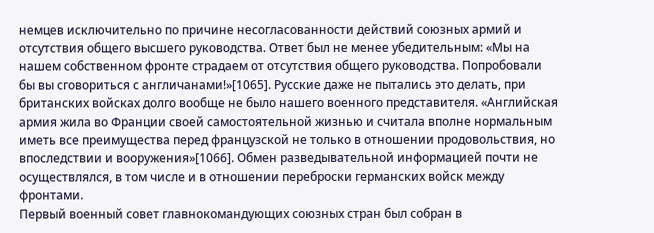немцев исключительно по причине несогласованности действий союзных армий и отсутствия общего высшего руководства. Ответ был не менее убедительным: «Мы на нашем собственном фронте страдаем от отсутствия общего руководства. Попробовали бы вы сговориться с англичанами!»[1065]. Русские даже не пытались это делать, при британских войсках долго вообще не было нашего военного представителя. «Английская армия жила во Франции своей самостоятельной жизнью и считала вполне нормальным иметь все преимущества перед французской не только в отношении продовольствия, но впоследствии и вооружения»[1066]. Обмен разведывательной информацией почти не осуществлялся, в том числе и в отношении переброски германских войск между фронтами.
Первый военный совет главнокомандующих союзных стран был собран в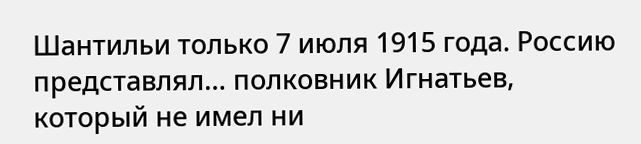Шантильи только 7 июля 1915 года. Россию представлял… полковник Игнатьев, который не имел ни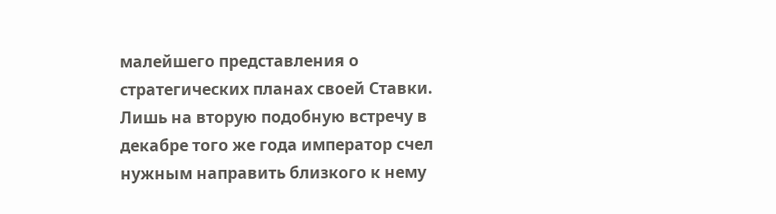малейшего представления о стратегических планах своей Ставки. Лишь на вторую подобную встречу в декабре того же года император счел нужным направить близкого к нему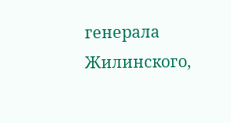генерала Жилинского,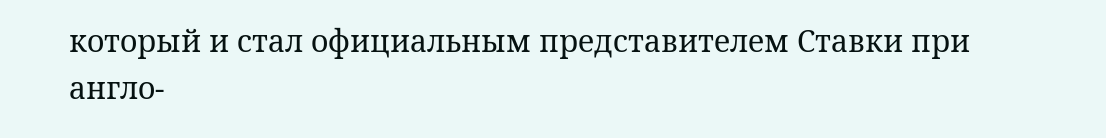который и стал официальным представителем Ставки при англо-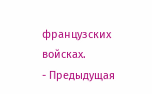французских войсках.
- Предыдущая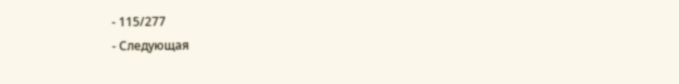- 115/277
- Следующая